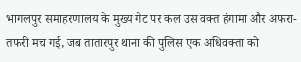भागलपुर समाहरणालय के मुख्य गेट पर कल उस वक्त हंगामा और अफरा-तफरी मच गई, जब तातारपुर थाना की पुलिस एक अधिवक्ता को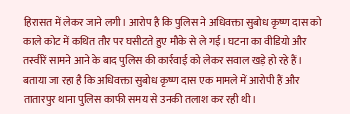हिरासत में लेकर जाने लगी। आरोप है कि पुलिस ने अधिवक्ता सुबोध कृष्ण दास को काले कोट में कथित तौर पर घसीटते हुए मौके से ले गई। घटना का वीडियो और तस्वीरें सामने आने के बाद पुलिस की कार्रवाई को लेकर सवाल खड़े हो रहे हैं।
बताया जा रहा है कि अधिवक्ता सुबोध कृष्ण दास एक मामले में आरोपी हैं और तातारपुर थाना पुलिस काफी समय से उनकी तलाश कर रही थी।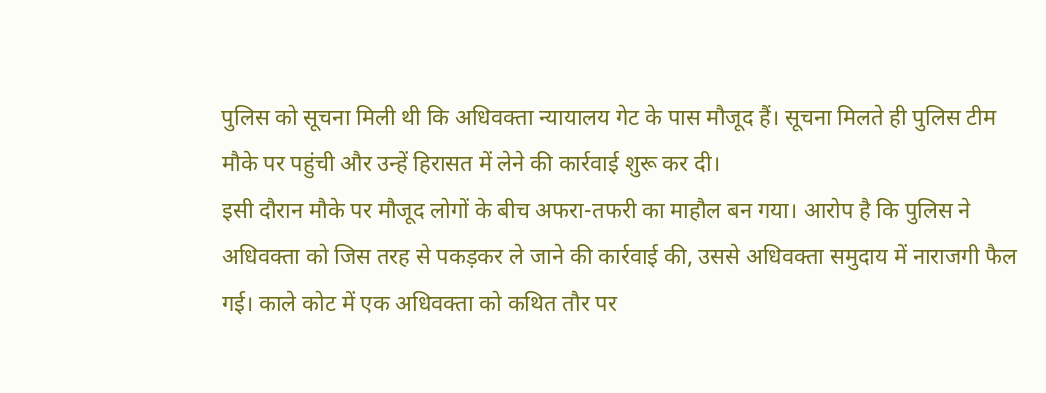पुलिस को सूचना मिली थी कि अधिवक्ता न्यायालय गेट के पास मौजूद हैं। सूचना मिलते ही पुलिस टीम मौके पर पहुंची और उन्हें हिरासत में लेने की कार्रवाई शुरू कर दी।
इसी दौरान मौके पर मौजूद लोगों के बीच अफरा-तफरी का माहौल बन गया। आरोप है कि पुलिस ने अधिवक्ता को जिस तरह से पकड़कर ले जाने की कार्रवाई की, उससे अधिवक्ता समुदाय में नाराजगी फैल गई। काले कोट में एक अधिवक्ता को कथित तौर पर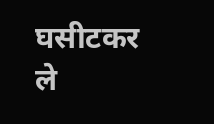घसीटकर ले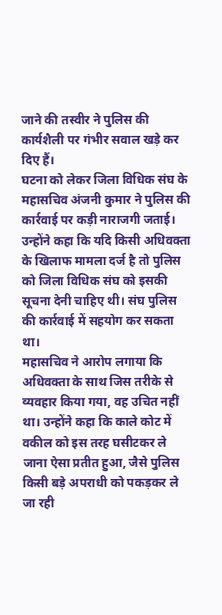जाने की तस्वीर ने पुलिस की कार्यशैली पर गंभीर सवाल खड़े कर दिए हैं।
घटना को लेकर जिला विधिक संघ के महासचिव अंजनी कुमार ने पुलिस की कार्रवाई पर कड़ी नाराजगी जताई। उन्होंने कहा कि यदि किसी अधिवक्ता के खिलाफ मामला दर्ज है तो पुलिस को जिला विधिक संघ को इसकी सूचना देनी चाहिए थी। संघ पुलिस की कार्रवाई में सहयोग कर सकता था।
महासचिव ने आरोप लगाया कि अधिवक्ता के साथ जिस तरीके से व्यवहार किया गया, वह उचित नहीं था। उन्होंने कहा कि काले कोट में वकील को इस तरह घसीटकर ले जाना ऐसा प्रतीत हुआ, जैसे पुलिस किसी बड़े अपराधी को पकड़कर ले जा रही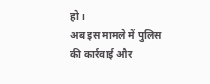हो।
अब इस मामले में पुलिस की कार्रवाई और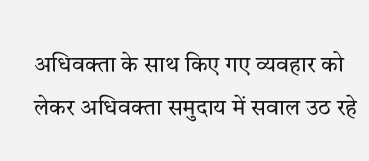अधिवक्ता के साथ किए गए व्यवहार को लेकर अधिवक्ता समुदाय में सवाल उठ रहे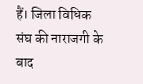हैं। जिला विधिक संघ की नाराजगी के बाद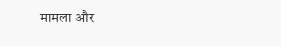मामला और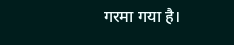गरमा गया है।